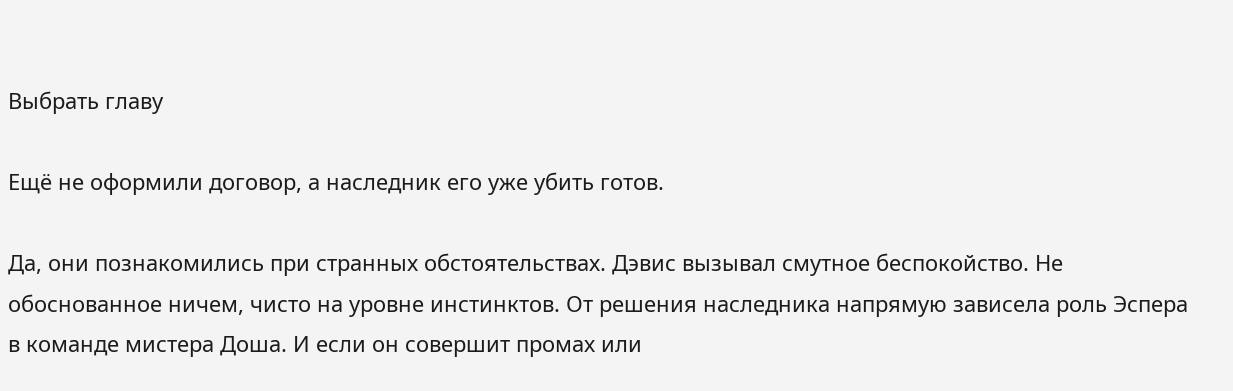Выбрать главу

Ещё не оформили договор, а наследник его уже убить готов.

Да, они познакомились при странных обстоятельствах. Дэвис вызывал смутное беспокойство. Не обоснованное ничем, чисто на уровне инстинктов. От решения наследника напрямую зависела роль Эспера в команде мистера Доша. И если он совершит промах или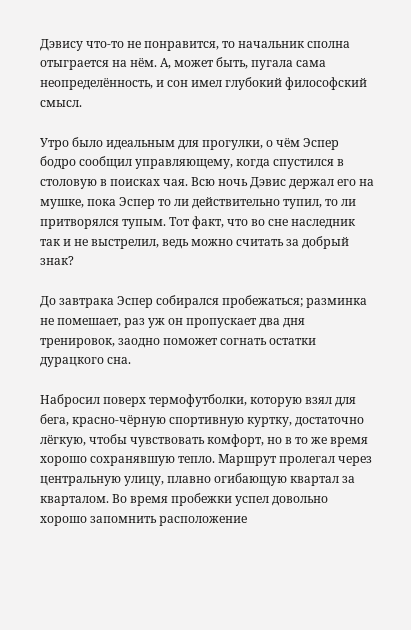Дэвису что-то не понравится, то начальник сполна отыграется на нём. А, может быть, пугала сама неопределённость, и сон имел глубокий философский смысл.

Утро было идеальным для прогулки, о чём Эспер бодро сообщил управляющему, когда спустился в столовую в поисках чая. Всю ночь Дэвис держал его на мушке, пока Эспер то ли действительно тупил, то ли притворялся тупым. Тот факт, что во сне наследник так и не выстрелил, ведь можно считать за добрый знак?

До завтрака Эспер собирался пробежаться; разминка не помешает, раз уж он пропускает два дня тренировок, заодно поможет согнать остатки дурацкого сна.

Набросил поверх термофутболки, которую взял для бега, красно-чёрную спортивную куртку, достаточно лёгкую, чтобы чувствовать комфорт, но в то же время хорошо сохранявшую тепло. Маршрут пролегал через центральную улицу, плавно огибающую квартал за кварталом. Во время пробежки успел довольно хорошо запомнить расположение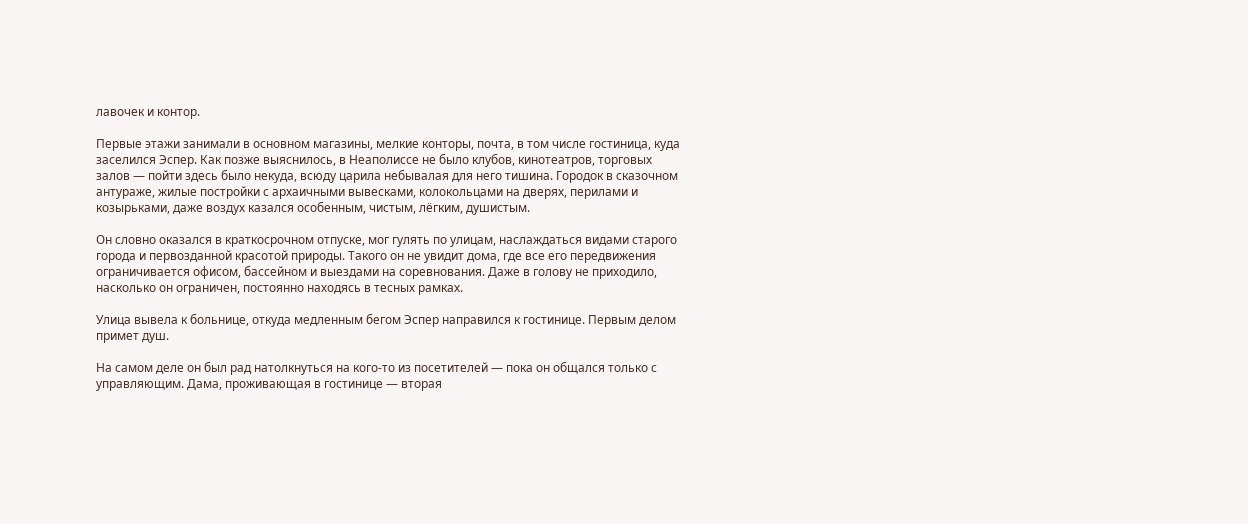лавочек и контор.

Первые этажи занимали в основном магазины, мелкие конторы, почта, в том числе гостиница, куда заселился Эспер. Как позже выяснилось, в Неаполиссе не было клубов, кинотеатров, торговых залов — пойти здесь было некуда, всюду царила небывалая для него тишина. Городок в сказочном антураже, жилые постройки с архаичными вывесками, колокольцами на дверях, перилами и козырьками, даже воздух казался особенным, чистым, лёгким, душистым.

Он словно оказался в краткосрочном отпуске, мог гулять по улицам, наслаждаться видами старого города и первозданной красотой природы. Такого он не увидит дома, где все его передвижения ограничивается офисом, бассейном и выездами на соревнования. Даже в голову не приходило, насколько он ограничен, постоянно находясь в тесных рамках.

Улица вывела к больнице, откуда медленным бегом Эспер направился к гостинице. Первым делом примет душ.

На самом деле он был рад натолкнуться на кого-то из посетителей — пока он общался только с управляющим. Дама, проживающая в гостинице — вторая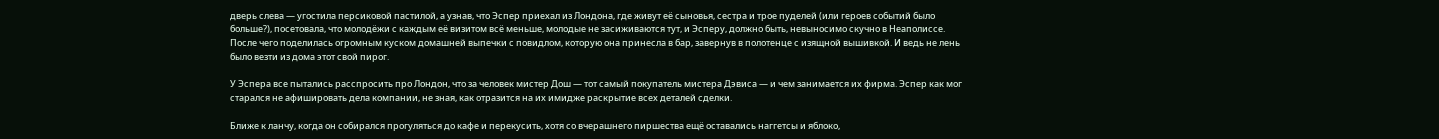дверь слева — угостила персиковой пастилой, а узнав, что Эспер приехал из Лондона, где живут её сыновья, сестра и трое пуделей (или героев событий было больше?), посетовала, что молодёжи с каждым её визитом всё меньше, молодые не засиживаются тут, и Эсперу, должно быть, невыносимо скучно в Неаполиссе. После чего поделилась огромным куском домашней выпечки с повидлом, которую она принесла в бар, завернув в полотенце с изящной вышивкой. И ведь не лень было везти из дома этот свой пирог.

У Эспера все пытались расспросить про Лондон, что за человек мистер Дош — тот самый покупатель мистера Дэвиса — и чем занимается их фирма. Эспер как мог старался не афишировать дела компании, не зная, как отразится на их имидже раскрытие всех деталей сделки.

Ближе к ланчу, когда он собирался прогуляться до кафе и перекусить, хотя со вчерашнего пиршества ещё оставались наггетсы и яблоко,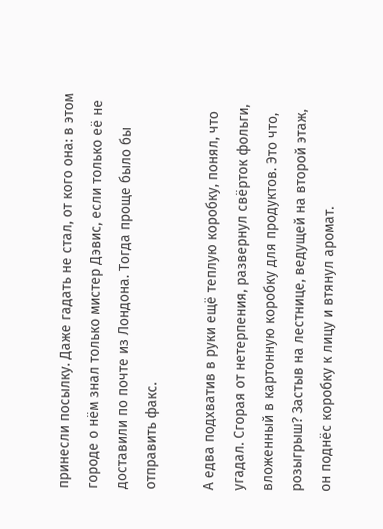принесли посылку. Даже гадать не стал, от кого она: в этом городе о нём знал только мистер Дэвис, если только её не доставили по почте из Лондона. Тогда проще было бы отправить факс.

А едва подхватив в руки ещё теплую коробку, понял, что угадал. Сгорая от нетерпения, развернул свёрток фольги, вложенный в картонную коробку для продуктов. Это что, розыгрыш? Застыв на лестнице, ведущей на второй этаж, он поднёс коробку к лицу и втянул аромат.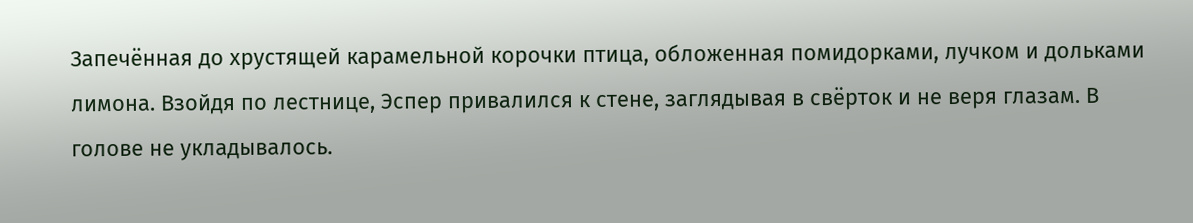Запечённая до хрустящей карамельной корочки птица, обложенная помидорками, лучком и дольками лимона. Взойдя по лестнице, Эспер привалился к стене, заглядывая в свёрток и не веря глазам. В голове не укладывалось.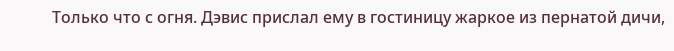Только что с огня. Дэвис прислал ему в гостиницу жаркое из пернатой дичи,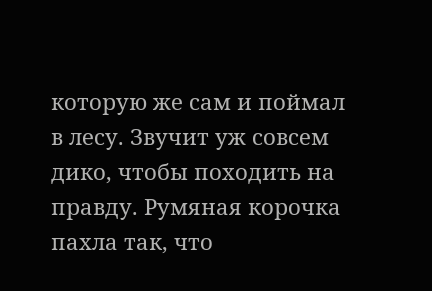которую же сам и поймал в лесу. Звучит уж совсем дико, чтобы походить на правду. Румяная корочка пахла так, что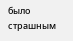было страшным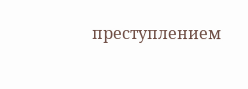преступлением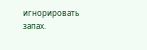игнорировать запах.